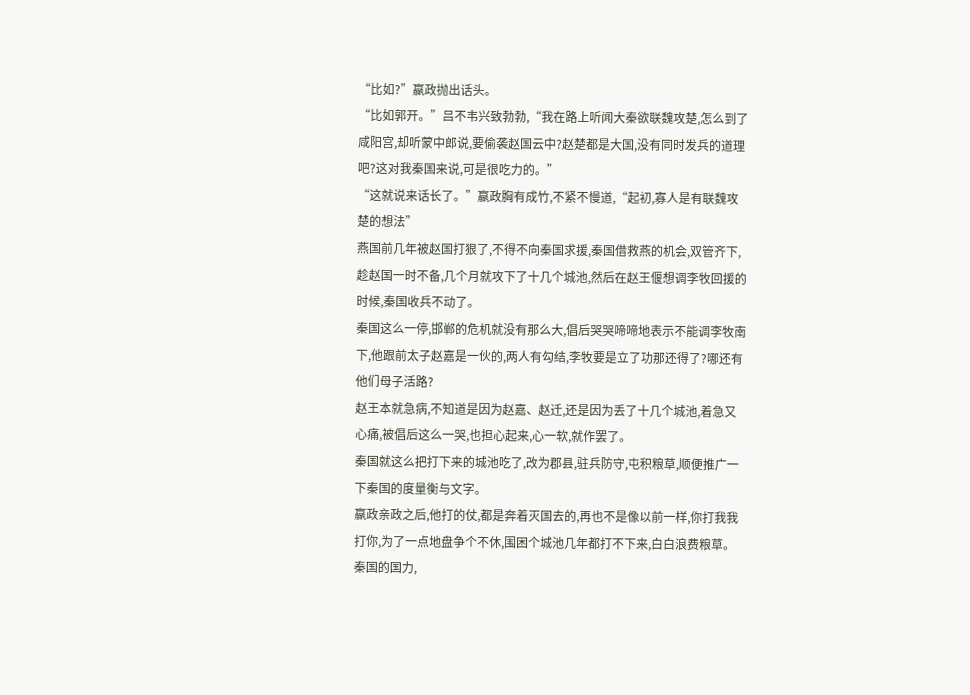“比如?”嬴政抛出话头。
“比如郭开。”吕不韦兴致勃勃,“我在路上听闻大秦欲联魏攻楚,怎么到了咸阳宫,却听蒙中郎说,要偷袭赵国云中?赵楚都是大国,没有同时发兵的道理吧?这对我秦国来说,可是很吃力的。”
“这就说来话长了。”嬴政胸有成竹,不紧不慢道,“起初,寡人是有联魏攻楚的想法”
燕国前几年被赵国打狠了,不得不向秦国求援,秦国借救燕的机会,双管齐下,趁赵国一时不备,几个月就攻下了十几个城池,然后在赵王偃想调李牧回援的时候,秦国收兵不动了。
秦国这么一停,邯郸的危机就没有那么大,倡后哭哭啼啼地表示不能调李牧南下,他跟前太子赵嘉是一伙的,两人有勾结,李牧要是立了功那还得了?哪还有他们母子活路?
赵王本就急病,不知道是因为赵嘉、赵迁,还是因为丢了十几个城池,着急又心痛,被倡后这么一哭,也担心起来,心一软,就作罢了。
秦国就这么把打下来的城池吃了,改为郡县,驻兵防守,屯积粮草,顺便推广一下秦国的度量衡与文字。
嬴政亲政之后,他打的仗,都是奔着灭国去的,再也不是像以前一样,你打我我打你,为了一点地盘争个不休,围困个城池几年都打不下来,白白浪费粮草。
秦国的国力,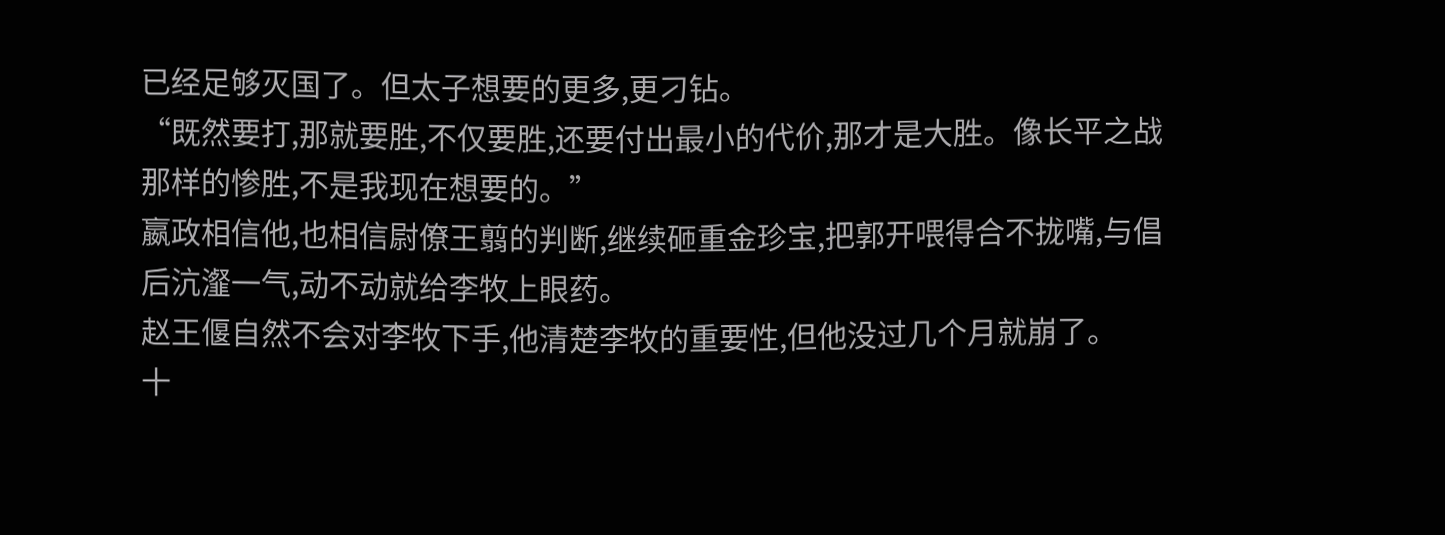已经足够灭国了。但太子想要的更多,更刁钻。
“既然要打,那就要胜,不仅要胜,还要付出最小的代价,那才是大胜。像长平之战那样的惨胜,不是我现在想要的。”
嬴政相信他,也相信尉僚王翦的判断,继续砸重金珍宝,把郭开喂得合不拢嘴,与倡后沆瀣一气,动不动就给李牧上眼药。
赵王偃自然不会对李牧下手,他清楚李牧的重要性,但他没过几个月就崩了。
十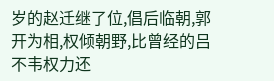岁的赵迁继了位,倡后临朝,郭开为相,权倾朝野,比曾经的吕不韦权力还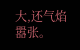大,还气焰嚣张。